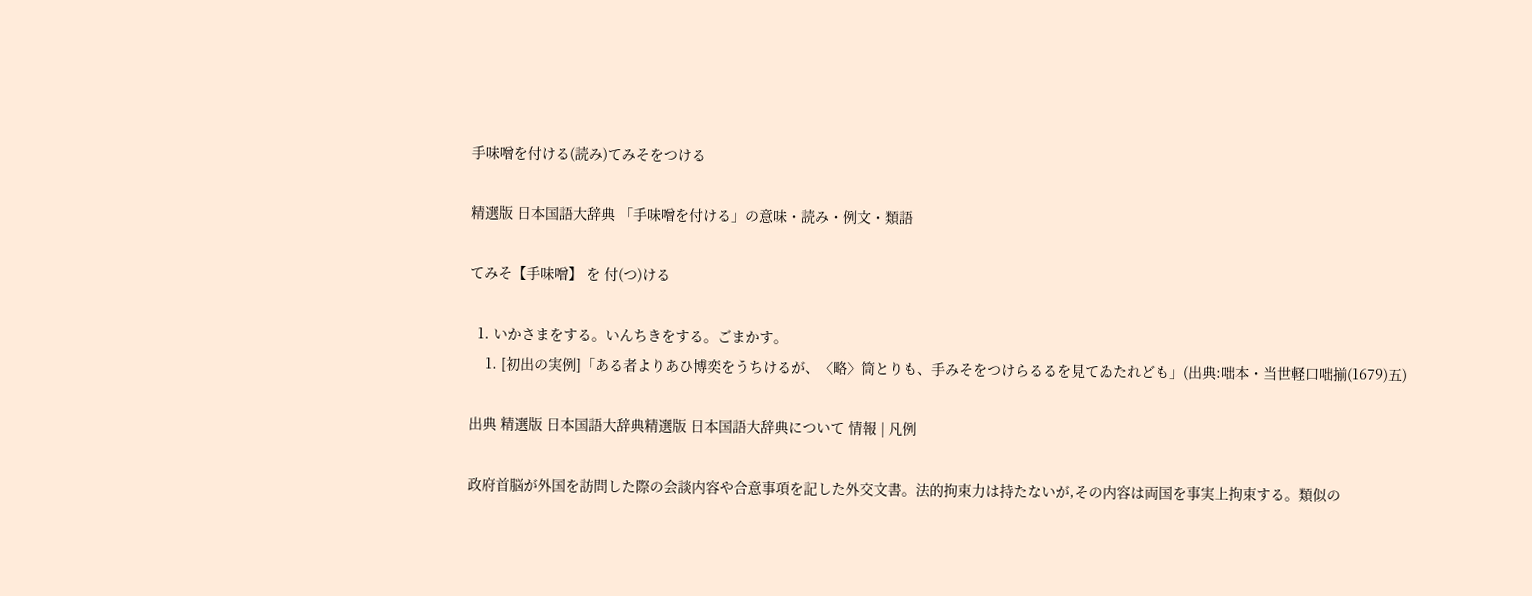手味噌を付ける(読み)てみそをつける

精選版 日本国語大辞典 「手味噌を付ける」の意味・読み・例文・類語

てみそ【手味噌】 を 付(つ)ける

  1. いかさまをする。いんちきをする。ごまかす。
    1. [初出の実例]「ある者よりあひ博奕をうちけるが、〈略〉筒とりも、手みそをつけらるるを見てゐたれども」(出典:咄本・当世軽口咄揃(1679)五)

出典 精選版 日本国語大辞典精選版 日本国語大辞典について 情報 | 凡例

政府首脳が外国を訪問した際の会談内容や合意事項を記した外交文書。法的拘束力は持たないが,その内容は両国を事実上拘束する。類似の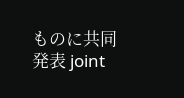ものに共同発表 joint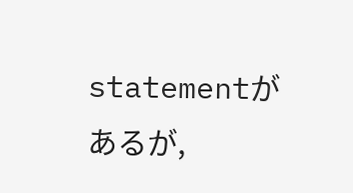statementがあるが,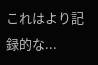これはより記録的な...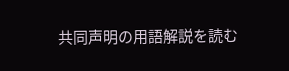共同声明の用語解説を読む